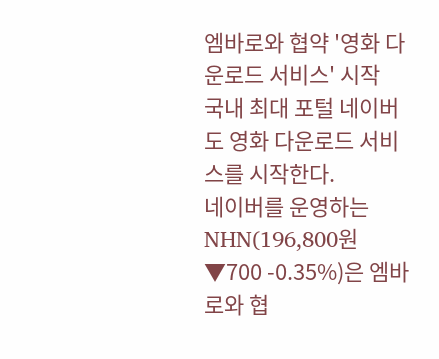엠바로와 협약 '영화 다운로드 서비스' 시작
국내 최대 포털 네이버도 영화 다운로드 서비스를 시작한다.
네이버를 운영하는NHN(196,800원 ▼700 -0.35%)은 엠바로와 협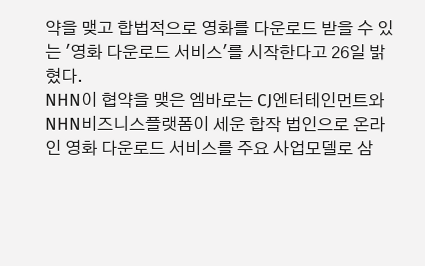약을 맺고 합법적으로 영화를 다운로드 받을 수 있는 '영화 다운로드 서비스'를 시작한다고 26일 밝혔다.
NHN이 협약을 맺은 엠바로는 CJ엔터테인먼트와 NHN비즈니스플랫폼이 세운 합작 법인으로 온라인 영화 다운로드 서비스를 주요 사업모델로 삼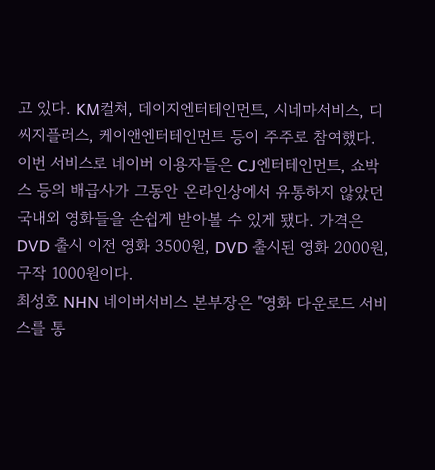고 있다. KM컬쳐, 데이지엔터테인먼트, 시네마서비스, 디씨지플러스, 케이앤엔터테인먼트 등이 주주로 참여했다.
이번 서비스로 네이버 이용자들은 CJ엔터테인먼트, 쇼박스 등의 배급사가 그동안 온라인상에서 유통하지 않았던 국내외 영화들을 손쉽게 받아볼 수 있게 됐다. 가격은 DVD 출시 이전 영화 3500원, DVD 출시된 영화 2000원, 구작 1000원이다.
최성호 NHN 네이버서비스 본부장은 "영화 다운로드 서비스를 통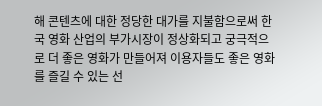해 콘텐츠에 대한 정당한 대가를 지불함으로써 한국 영화 산업의 부가시장이 정상화되고 궁극적으로 더 좋은 영화가 만들어져 이용자들도 좋은 영화를 즐길 수 있는 선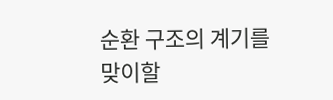순환 구조의 계기를 맞이할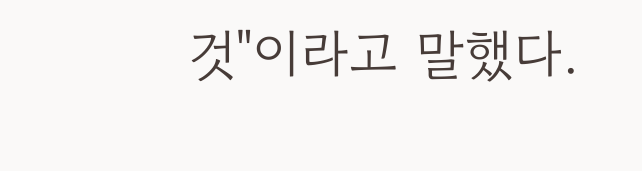것"이라고 말했다.